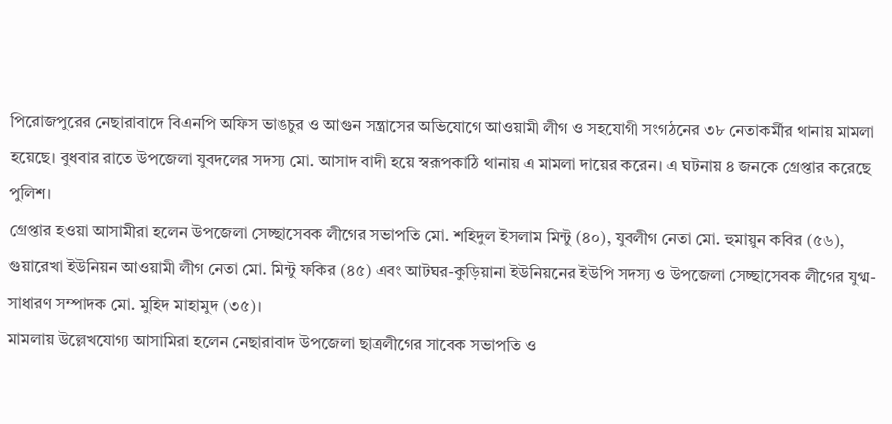পিরোজপুরের নেছারাবাদে বিএনপি অফিস ভাঙচুর ও আগুন সন্ত্রাসের অভিযোগে আওয়ামী লীগ ও সহযোগী সংগঠনের ৩৮ নেতাকর্মীর থানায় মামলা হয়েছে। বুধবার রাতে উপজেলা যুবদলের সদস্য মো. আসাদ বাদী হয়ে স্বরূপকাঠি থানায় এ মামলা দায়ের করেন। এ ঘটনায় ৪ জনকে গ্রেপ্তার করেছে পুলিশ।
গ্রেপ্তার হওয়া আসামীরা হলেন উপজেলা সেচ্ছাসেবক লীগের সভাপতি মো. শহিদুল ইসলাম মিন্টু (৪০), যুবলীগ নেতা মো. হুমায়ুন কবির (৫৬), গুয়ারেখা ইউনিয়ন আওয়ামী লীগ নেতা মো. মিন্টু ফকির (৪৫) এবং আটঘর-কুড়িয়ানা ইউনিয়নের ইউপি সদস্য ও উপজেলা সেচ্ছাসেবক লীগের যুগ্ম-সাধারণ সম্পাদক মো. মুহিদ মাহামুদ (৩৫)।
মামলায় উল্লেখযোগ্য আসামিরা হলেন নেছারাবাদ উপজেলা ছাত্রলীগের সাবেক সভাপতি ও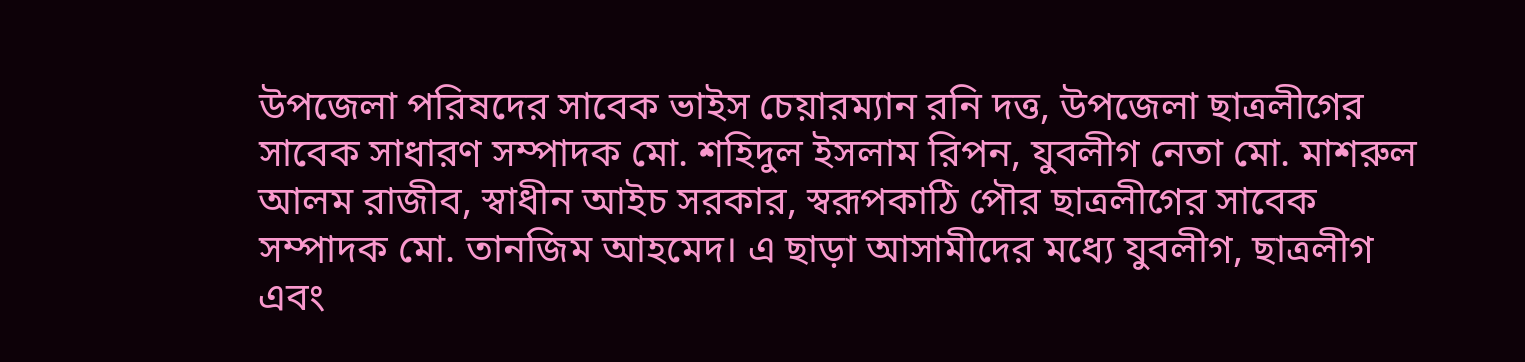উপজেলা পরিষদের সাবেক ভাইস চেয়ারম্যান রনি দত্ত, উপজেলা ছাত্রলীগের সাবেক সাধারণ সম্পাদক মো. শহিদুল ইসলাম রিপন, যুবলীগ নেতা মো. মাশরুল আলম রাজীব, স্বাধীন আইচ সরকার, স্বরূপকাঠি পৌর ছাত্রলীগের সাবেক সম্পাদক মো. তানজিম আহমেদ। এ ছাড়া আসামীদের মধ্যে যুবলীগ, ছাত্রলীগ এবং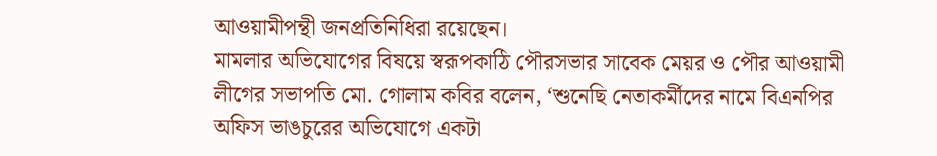আওয়ামীপন্থী জনপ্রতিনিধিরা রয়েছেন।
মামলার অভিযোগের বিষয়ে স্বরূপকাঠি পৌরসভার সাবেক মেয়র ও পৌর আওয়ামী লীগের সভাপতি মো. গোলাম কবির বলেন, ‘শুনেছি নেতাকর্মীদের নামে বিএনপির অফিস ভাঙচুরের অভিযোগে একটা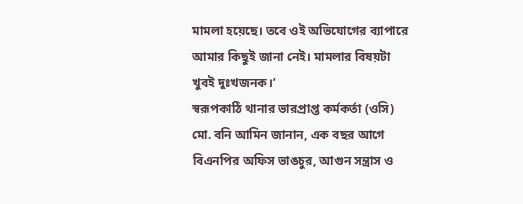মামলা হয়েছে। তবে ওই অভিযোগের ব্যাপারে আমার কিছুই জানা নেই। মামলার বিষয়টা খুবই দুঃখজনক।’
স্বরূপকাঠি থানার ভারপ্রাপ্ত কর্মকর্তা (ওসি) মো. বনি আমিন জানান, এক বছর আগে বিএনপির অফিস ভাঙচুর, আগুন সন্ত্রাস ও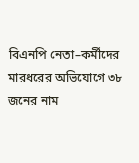বিএনপি নেতা–কর্মীদের মারধরের অভিযোগে ৩৮ জনের নাম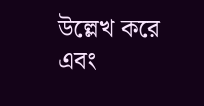উল্লেখ করে এবং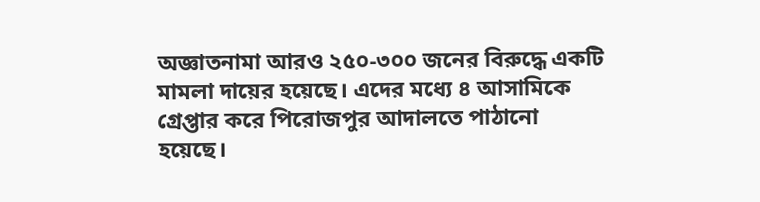অজ্ঞাতনামা আরও ২৫০-৩০০ জনের বিরুদ্ধে একটি মামলা দায়ের হয়েছে। এদের মধ্যে ৪ আসামিকে গ্রেপ্তার করে পিরোজপুর আদালতে পাঠানো হয়েছে।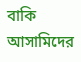বাকি আসামিদের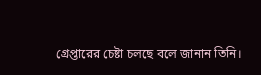গ্রেপ্তারের চেষ্টা চলছে বলে জানান তিনি।